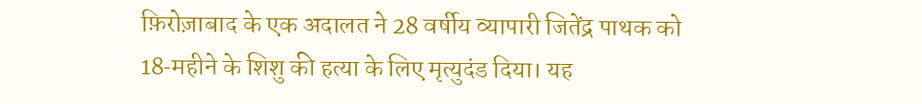फ़िरोज़ाबाद के एक अदालत ने 28 वर्षीय व्यापारी जितेंद्र पाथक को 18‑महीने के शिशु की हत्या के लिए मृत्युदंड दिया। यह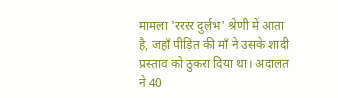मामला 'रररर दुर्लभ' श्रेणी में आता है, जहाँ पीड़ित की माँ ने उसके शादी प्रस्ताव को ठुकरा दिया था। अदालत ने 40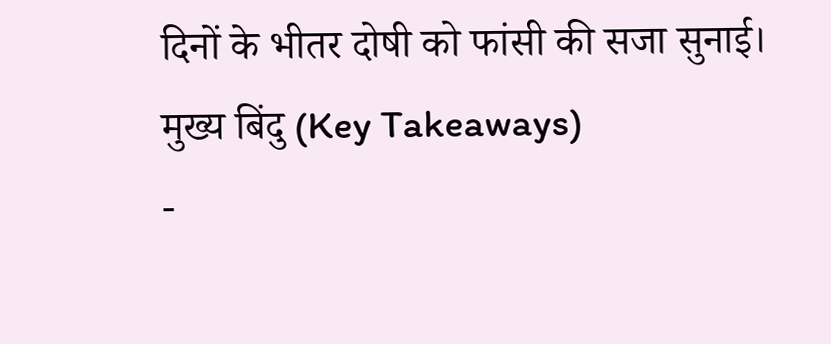दिनों के भीतर दोषी को फांसी की सजा सुनाई।
मुख्य बिंदु (Key Takeaways)
-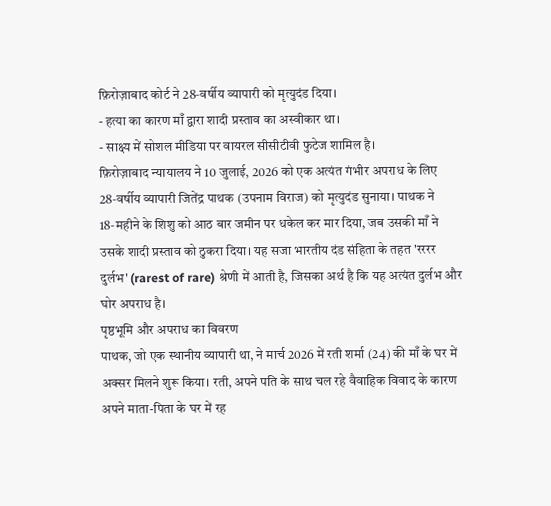फ़िरोज़ाबाद कोर्ट ने 28‑वर्षीय व्यापारी को मृत्युदंड दिया।
- हत्या का कारण माँ द्वारा शादी प्रस्ताव का अस्वीकार था।
- साक्ष्य में सोशल मीडिया पर वायरल सीसीटीवी फुटेज शामिल है।
फ़िरोज़ाबाद न्यायालय ने 10 जुलाई, 2026 को एक अत्यंत गंभीर अपराध के लिए 28‑वर्षीय व्यापारी जितेंद्र पाथक (उपनाम विराज) को मृत्युदंड सुनाया। पाथक ने 18‑महीने के शिशु को आठ बार जमीन पर धकेल कर मार दिया, जब उसकी माँ ने उसके शादी प्रस्ताव को ठुकरा दिया। यह सजा भारतीय दंड संहिता के तहत 'रररर दुर्लभ' (rarest of rare) श्रेणी में आती है, जिसका अर्थ है कि यह अत्यंत दुर्लभ और घोर अपराध है।
पृष्ठभूमि और अपराध का विवरण
पाथक, जो एक स्थानीय व्यापारी था, ने मार्च 2026 में रती शर्मा (24) की माँ के घर में अक्सर मिलने शुरू किया। रती, अपने पति के साथ चल रहे वैवाहिक विवाद के कारण अपने माता-पिता के घर में रह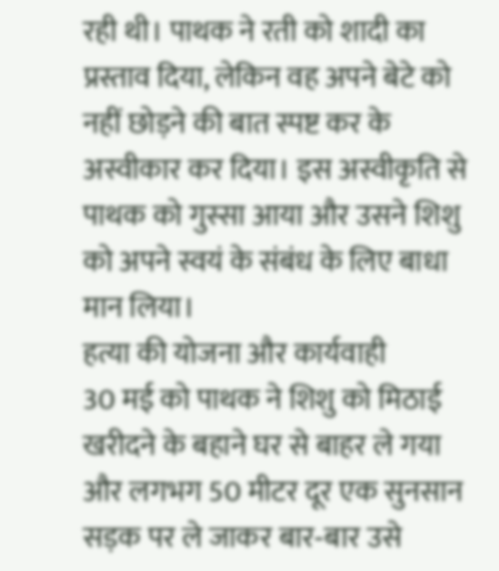रही थी। पाथक ने रती को शादी का प्रस्ताव दिया, लेकिन वह अपने बेटे को नहीं छोड़ने की बात स्पष्ट कर के अस्वीकार कर दिया। इस अस्वीकृति से पाथक को गुस्सा आया और उसने शिशु को अपने स्वयं के संबंध के लिए बाधा मान लिया।
हत्या की योजना और कार्यवाही
30 मई को पाथक ने शिशु को मिठाई खरीदने के बहाने घर से बाहर ले गया और लगभग 50 मीटर दूर एक सुनसान सड़क पर ले जाकर बार‑बार उसे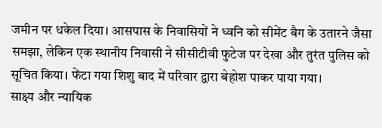जमीन पर धकेल दिया। आसपास के निवासियों ने ध्वनि को सीमेंट बैग के उतारने जैसा समझा, लेकिन एक स्थानीय निवासी ने सीसीटीवी फुटेज पर देखा और तुरंत पुलिस को सूचित किया। फेंटा गया शिशु बाद में परिवार द्वारा बेहोश पाकर पाया गया।
साक्ष्य और न्यायिक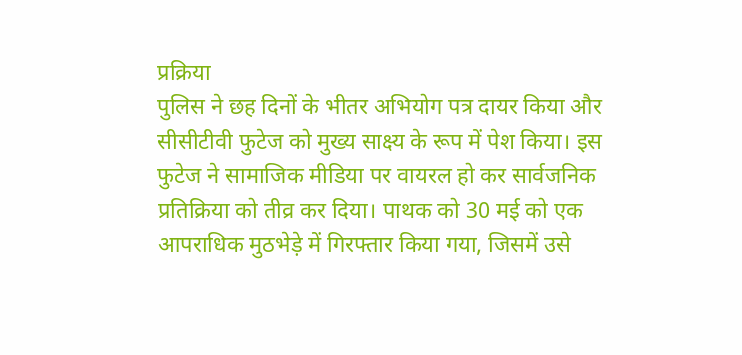प्रक्रिया
पुलिस ने छह दिनों के भीतर अभियोग पत्र दायर किया और सीसीटीवी फुटेज को मुख्य साक्ष्य के रूप में पेश किया। इस फुटेज ने सामाजिक मीडिया पर वायरल हो कर सार्वजनिक प्रतिक्रिया को तीव्र कर दिया। पाथक को 30 मई को एक आपराधिक मुठभेड़े में गिरफ्तार किया गया, जिसमें उसे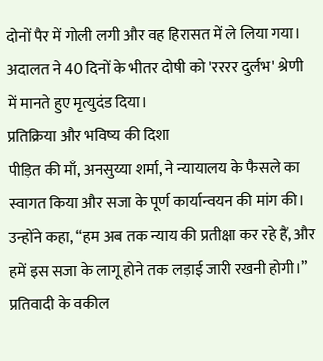दोनों पैर में गोली लगी और वह हिरासत में ले लिया गया। अदालत ने 40 दिनों के भीतर दोषी को 'रररर दुर्लभ' श्रेणी में मानते हुए मृत्युदंड दिया।
प्रतिक्रिया और भविष्य की दिशा
पीड़ित की माँ, अनसुय्या शर्मा, ने न्यायालय के फैसले का स्वागत किया और सजा के पूर्ण कार्यान्वयन की मांग की। उन्होंने कहा, “हम अब तक न्याय की प्रतीक्षा कर रहे हैं, और हमें इस सजा के लागू होने तक लड़ाई जारी रखनी होगी।” प्रतिवादी के वकील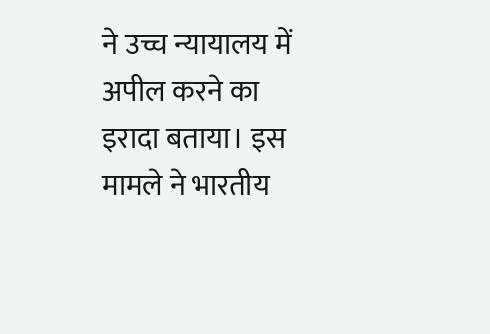ने उच्च न्यायालय में अपील करने का इरादा बताया। इस मामले ने भारतीय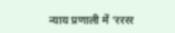न्याय प्रणाली में ‘रररर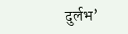दुर्लभ’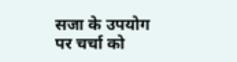सजा के उपयोग पर चर्चा को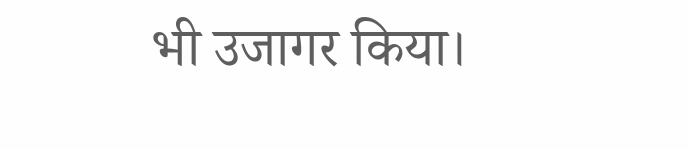भी उजागर किया।